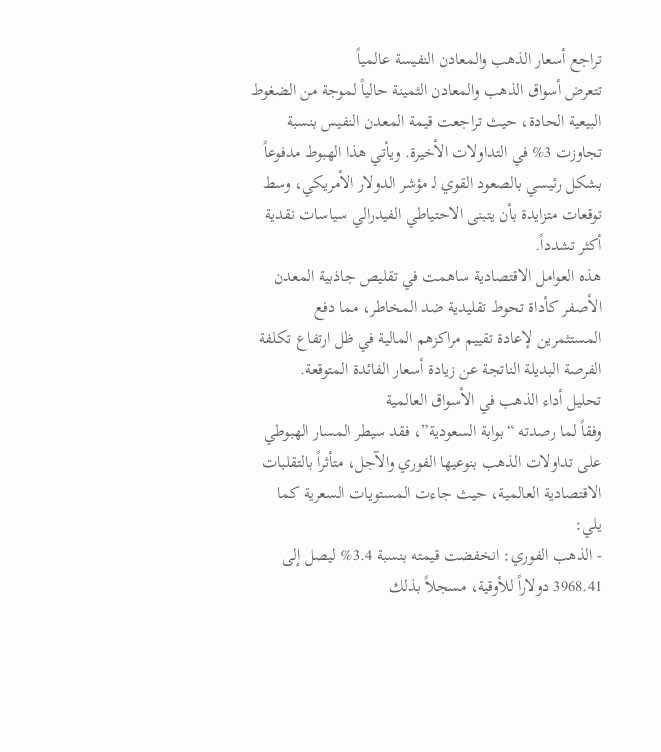تراجع أسعار الذهب والمعادن النفيسة عالمياً
تتعرض أسواق الذهب والمعادن الثمينة حالياً لموجة من الضغوط البيعية الحادة، حيث تراجعت قيمة المعدن النفيس بنسبة تجاوزت 3% في التداولات الأخيرة. ويأتي هذا الهبوط مدفوعاً بشكل رئيسي بالصعود القوي لـ مؤشر الدولار الأمريكي، وسط توقعات متزايدة بأن يتبنى الاحتياطي الفيدرالي سياسات نقدية أكثر تشدداً.
هذه العوامل الاقتصادية ساهمت في تقليص جاذبية المعدن الأصفر كأداة تحوط تقليدية ضد المخاطر، مما دفع المستثمرين لإعادة تقييم مراكزهم المالية في ظل ارتفاع تكلفة الفرصة البديلة الناتجة عن زيادة أسعار الفائدة المتوقعة.
تحليل أداء الذهب في الأسواق العالمية
وفقاً لما رصدته “بوابة السعودية”، فقد سيطر المسار الهبوطي على تداولات الذهب بنوعيها الفوري والآجل، متأثراً بالتقلبات الاقتصادية العالمية، حيث جاءت المستويات السعرية كما يلي:
- الذهب الفوري: انخفضت قيمته بنسبة 3.4% ليصل إلى 3968.41 دولاراً للأوقية، مسجلاً بذلك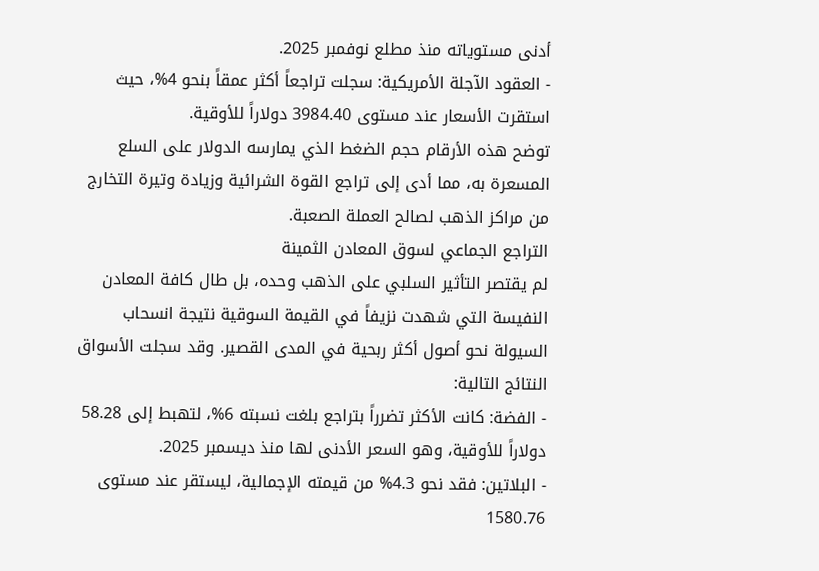أدنى مستوياته منذ مطلع نوفمبر 2025.
- العقود الآجلة الأمريكية: سجلت تراجعاً أكثر عمقاً بنحو 4%، حيث استقرت الأسعار عند مستوى 3984.40 دولاراً للأوقية.
توضح هذه الأرقام حجم الضغط الذي يمارسه الدولار على السلع المسعرة به، مما أدى إلى تراجع القوة الشرائية وزيادة وتيرة التخارج من مراكز الذهب لصالح العملة الصعبة.
التراجع الجماعي لسوق المعادن الثمينة
لم يقتصر التأثير السلبي على الذهب وحده، بل طال كافة المعادن النفيسة التي شهدت نزيفاً في القيمة السوقية نتيجة انسحاب السيولة نحو أصول أكثر ربحية في المدى القصير. وقد سجلت الأسواق النتائج التالية:
- الفضة: كانت الأكثر تضرراً بتراجع بلغت نسبته 6%، لتهبط إلى 58.28 دولاراً للأوقية، وهو السعر الأدنى لها منذ ديسمبر 2025.
- البلاتين: فقد نحو 4.3% من قيمته الإجمالية، ليستقر عند مستوى 1580.76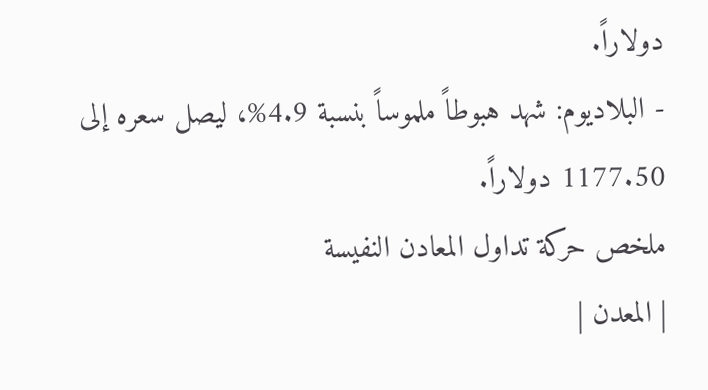دولاراً.
- البلاديوم: شهد هبوطاً ملموساً بنسبة 4.9%، ليصل سعره إلى 1177.50 دولاراً.
ملخص حركة تداول المعادن النفيسة
| المعدن |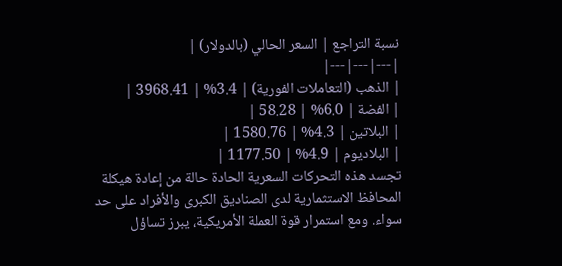نسبة التراجع | السعر الحالي (بالدولار) |
|---|---|---|
| الذهب (التعاملات الفورية) | 3.4% | 3968.41 |
| الفضة | 6.0% | 58.28 |
| البلاتين | 4.3% | 1580.76 |
| البلاديوم | 4.9% | 1177.50 |
تجسد هذه التحركات السعرية الحادة حالة من إعادة هيكلة المحافظ الاستثمارية لدى الصناديق الكبرى والأفراد على حد سواء. ومع استمرار قوة العملة الأمريكية، يبرز تساؤل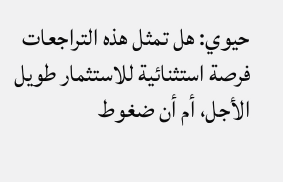حيوي: هل تمثل هذه التراجعات فرصة استثنائية للاستثمار طويل الأجل، أم أن ضغوط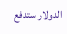الدولار ستدفع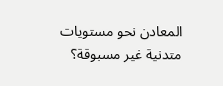المعادن نحو مستويات متدنية غير مسبوقة؟